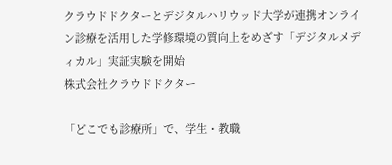クラウドドクターとデジタルハリウッド大学が連携オンライン診療を活用した学修環境の質向上をめざす「デジタルメディカル」実証実験を開始
株式会社クラウドドクター

「どこでも診療所」で、学生・教職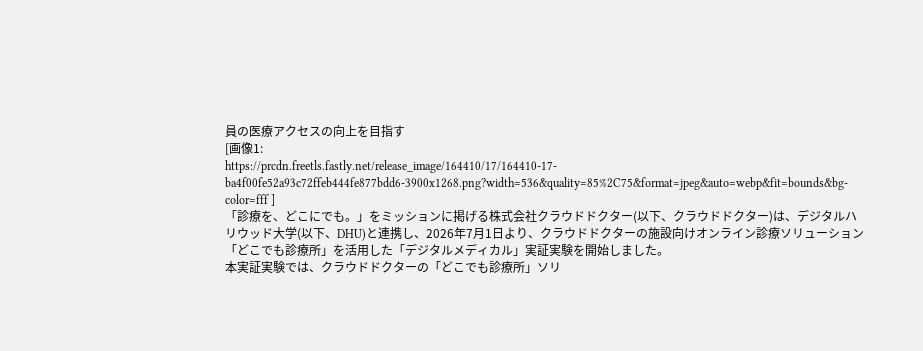員の医療アクセスの向上を目指す
[画像1:
https://prcdn.freetls.fastly.net/release_image/164410/17/164410-17-ba4f00fe52a93c72ffeb444fe877bdd6-3900x1268.png?width=536&quality=85%2C75&format=jpeg&auto=webp&fit=bounds&bg-color=fff ]
「診療を、どこにでも。」をミッションに掲げる株式会社クラウドドクター(以下、クラウドドクター)は、デジタルハリウッド大学(以下、DHU)と連携し、2026年7月1日より、クラウドドクターの施設向けオンライン診療ソリューション「どこでも診療所」を活用した「デジタルメディカル」実証実験を開始しました。
本実証実験では、クラウドドクターの「どこでも診療所」ソリ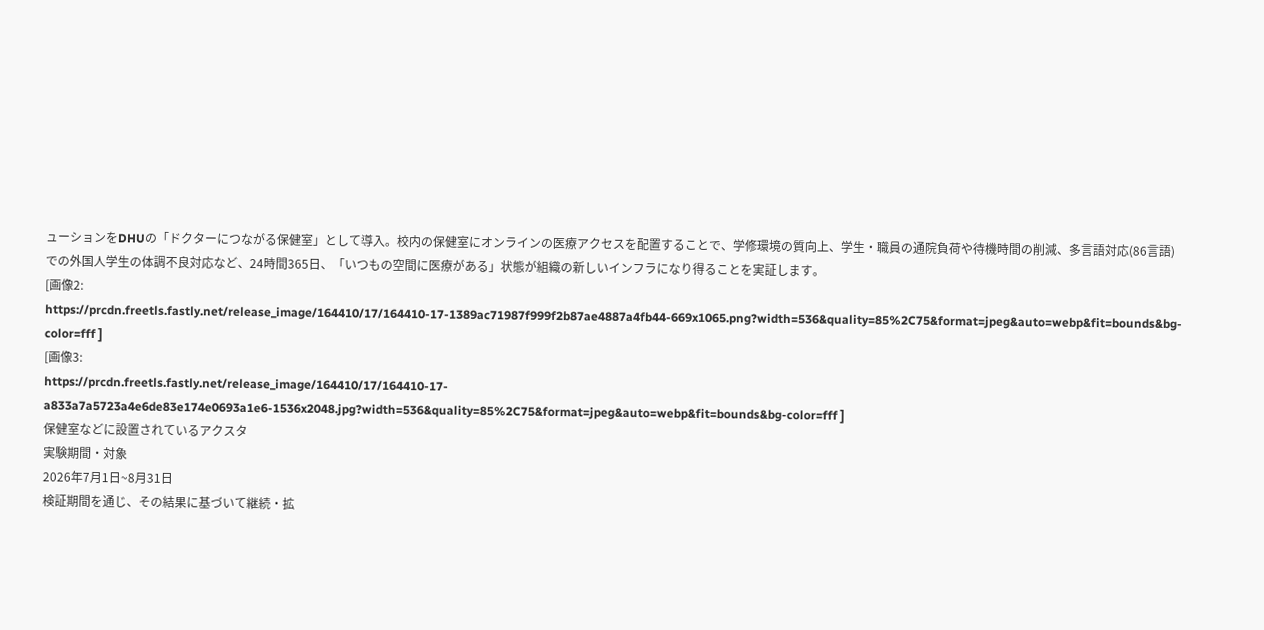ューションをDHUの「ドクターにつながる保健室」として導入。校内の保健室にオンラインの医療アクセスを配置することで、学修環境の質向上、学生・職員の通院負荷や待機時間の削減、多言語対応(86言語)での外国人学生の体調不良対応など、24時間365日、「いつもの空間に医療がある」状態が組織の新しいインフラになり得ることを実証します。
[画像2:
https://prcdn.freetls.fastly.net/release_image/164410/17/164410-17-1389ac71987f999f2b87ae4887a4fb44-669x1065.png?width=536&quality=85%2C75&format=jpeg&auto=webp&fit=bounds&bg-color=fff ]
[画像3:
https://prcdn.freetls.fastly.net/release_image/164410/17/164410-17-a833a7a5723a4e6de83e174e0693a1e6-1536x2048.jpg?width=536&quality=85%2C75&format=jpeg&auto=webp&fit=bounds&bg-color=fff ]
保健室などに設置されているアクスタ
実験期間・対象
2026年7月1日~8月31日
検証期間を通じ、その結果に基づいて継続・拡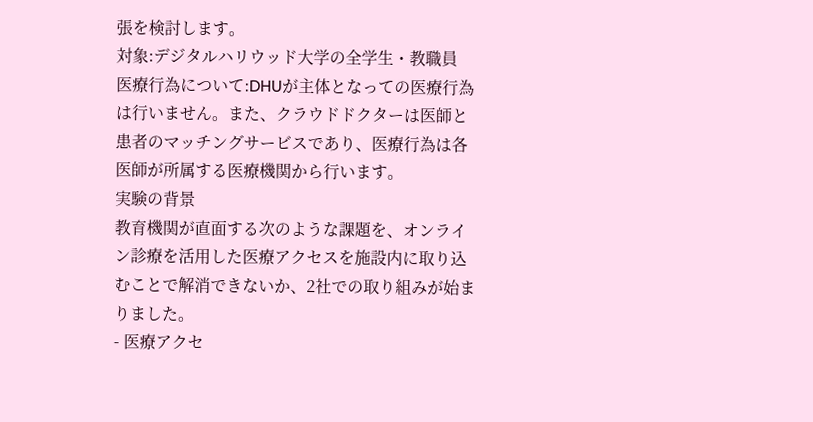張を検討します。
対象:デジタルハリウッド大学の全学生・教職員
医療行為について:DHUが主体となっての医療行為は行いません。また、クラウドドクターは医師と患者のマッチングサービスであり、医療行為は各医師が所属する医療機関から行います。
実験の背景
教育機関が直面する次のような課題を、オンライン診療を活用した医療アクセスを施設内に取り込むことで解消できないか、2社での取り組みが始まりました。
- 医療アクセ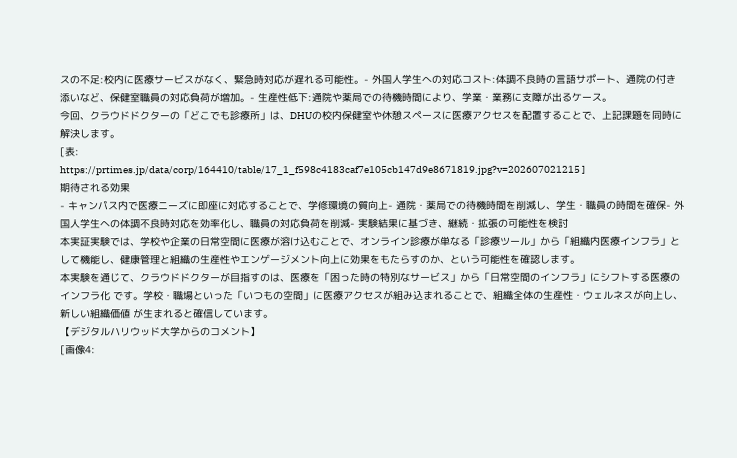スの不足:校内に医療サービスがなく、緊急時対応が遅れる可能性。- 外国人学生への対応コスト:体調不良時の言語サポート、通院の付き添いなど、保健室職員の対応負荷が増加。- 生産性低下:通院や薬局での待機時間により、学業・業務に支障が出るケース。
今回、クラウドドクターの「どこでも診療所」は、DHUの校内保健室や休憩スペースに医療アクセスを配置することで、上記課題を同時に解決します。
[表:
https://prtimes.jp/data/corp/164410/table/17_1_f598c4183caf7e105cb147d9e8671819.jpg?v=202607021215 ]
期待される効果
- キャンパス内で医療ニーズに即座に対応することで、学修環境の質向上- 通院・薬局での待機時間を削減し、学生・職員の時間を確保- 外国人学生への体調不良時対応を効率化し、職員の対応負荷を削減- 実験結果に基づき、継続・拡張の可能性を検討
本実証実験では、学校や企業の日常空間に医療が溶け込むことで、オンライン診療が単なる「診療ツール」から「組織内医療インフラ」として機能し、健康管理と組織の生産性やエンゲージメント向上に効果をもたらすのか、という可能性を確認します。
本実験を通じて、クラウドドクターが目指すのは、医療を「困った時の特別なサービス」から「日常空間のインフラ」にシフトする医療のインフラ化 です。学校・職場といった「いつもの空間」に医療アクセスが組み込まれることで、組織全体の生産性・ウェルネスが向上し、新しい組織価値 が生まれると確信しています。
【デジタルハリウッド大学からのコメント】
[画像4: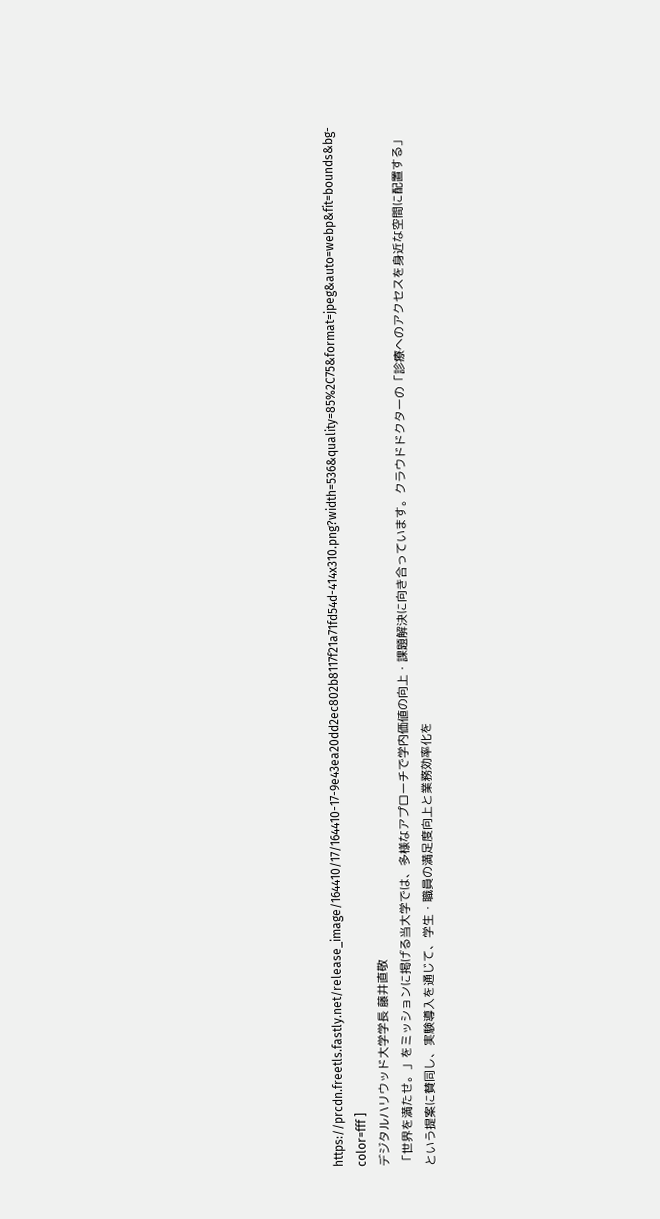https://prcdn.freetls.fastly.net/release_image/164410/17/164410-17-9e43ea20dd2ec802b8117f21a71fd54d-414x310.png?width=536&quality=85%2C75&format=jpeg&auto=webp&fit=bounds&bg-color=fff ]
デジタルハリウッド大学学長 藤井直敬
「世界を満たせ。」をミッションに掲げる当大学では、多様なアプローチで学内価値の向上・課題解決に向き合っています。クラウドドクターの「診療へのアクセスを身近な空間に配置する」という提案に賛同し、実験導入を通じて、学生・職員の満足度向上と業務効率化を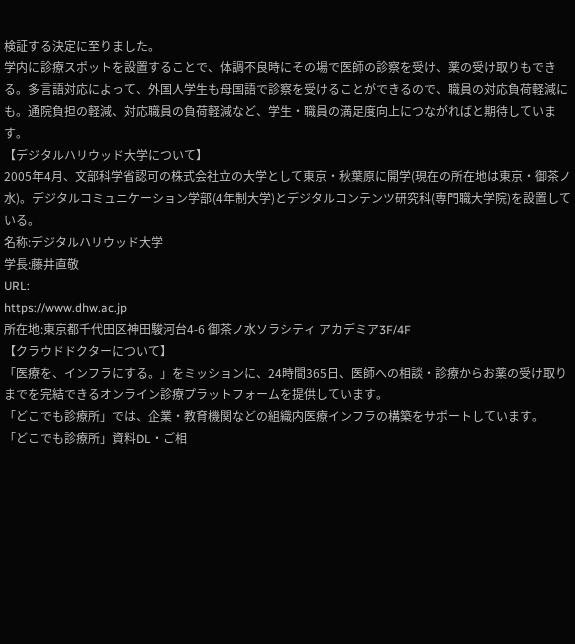検証する決定に至りました。
学内に診療スポットを設置することで、体調不良時にその場で医師の診察を受け、薬の受け取りもできる。多言語対応によって、外国人学生も母国語で診察を受けることができるので、職員の対応負荷軽減にも。通院負担の軽減、対応職員の負荷軽減など、学生・職員の満足度向上につながればと期待しています。
【デジタルハリウッド大学について】
2005年4月、文部科学省認可の株式会社立の大学として東京・秋葉原に開学(現在の所在地は東京・御茶ノ水)。デジタルコミュニケーション学部(4年制大学)とデジタルコンテンツ研究科(専門職大学院)を設置している。
名称:デジタルハリウッド大学
学長:藤井直敬
URL:
https://www.dhw.ac.jp
所在地:東京都千代田区神田駿河台4-6 御茶ノ水ソラシティ アカデミア3F/4F
【クラウドドクターについて】
「医療を、インフラにする。」をミッションに、24時間365日、医師への相談・診療からお薬の受け取りまでを完結できるオンライン診療プラットフォームを提供しています。
「どこでも診療所」では、企業・教育機関などの組織内医療インフラの構築をサポートしています。
「どこでも診療所」資料DL・ご相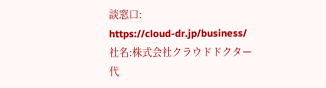談窓口:
https://cloud-dr.jp/business/
社名:株式会社クラウドドクター
代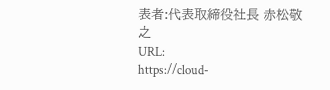表者:代表取締役社長 赤松敬之
URL:
https://cloud-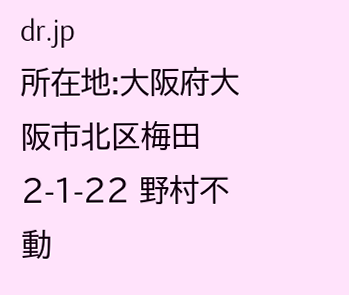dr.jp
所在地:大阪府大阪市北区梅田2‑1‑22 野村不動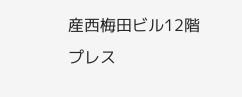産西梅田ビル12階
プレス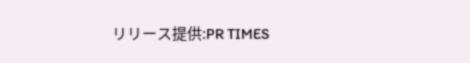リリース提供:PR TIMES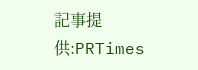記事提供:PRTimes